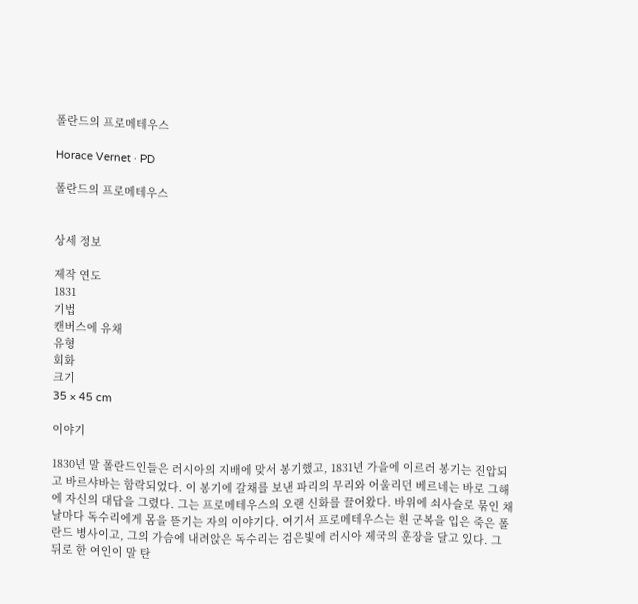폴란드의 프로메테우스

Horace Vernet · PD

폴란드의 프로메테우스


상세 정보

제작 연도
1831
기법
캔버스에 유채
유형
회화
크기
35 × 45 cm

이야기

1830년 말 폴란드인들은 러시아의 지배에 맞서 봉기했고, 1831년 가을에 이르러 봉기는 진압되고 바르샤바는 함락되었다. 이 봉기에 갈채를 보낸 파리의 무리와 어울리던 베르네는 바로 그해에 자신의 대답을 그렸다. 그는 프로메테우스의 오랜 신화를 끌어왔다. 바위에 쇠사슬로 묶인 채 날마다 독수리에게 몸을 뜯기는 자의 이야기다. 여기서 프로메테우스는 흰 군복을 입은 죽은 폴란드 병사이고, 그의 가슴에 내려앉은 독수리는 검은빛에 러시아 제국의 훈장을 달고 있다. 그 뒤로 한 여인이 말 탄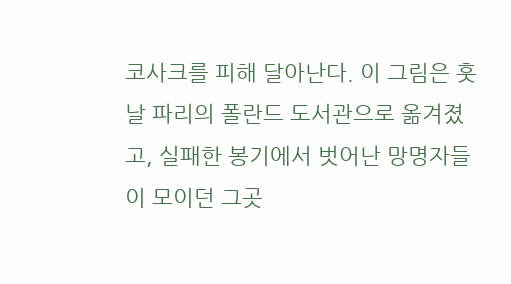코사크를 피해 달아난다. 이 그림은 훗날 파리의 폴란드 도서관으로 옮겨졌고, 실패한 봉기에서 벗어난 망명자들이 모이던 그곳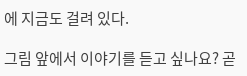에 지금도 걸려 있다.

그림 앞에서 이야기를 듣고 싶나요? 곧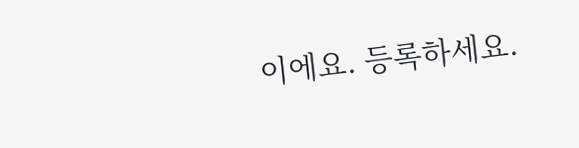이에요. 등록하세요.